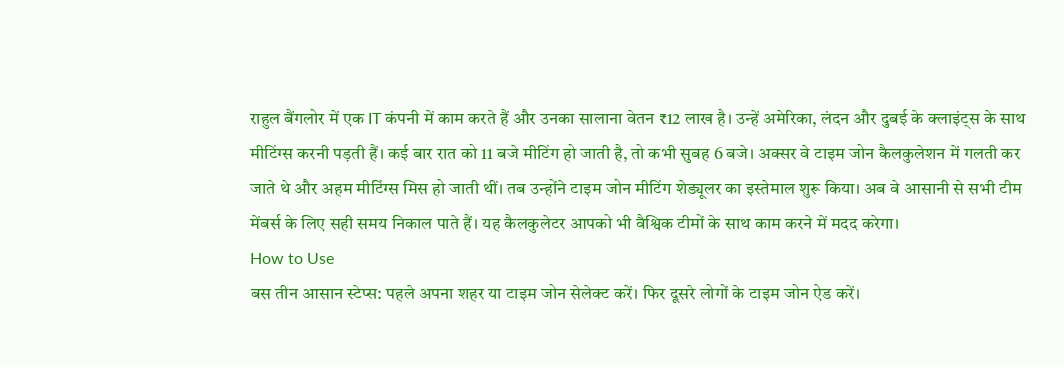राहुल बैंगलोर में एक IT कंपनी में काम करते हैं और उनका सालाना वेतन ₹12 लाख है। उन्हें अमेरिका, लंदन और दुबई के क्लाइंट्स के साथ मीटिंग्स करनी पड़ती हैं। कई बार रात को 11 बजे मीटिंग हो जाती है, तो कभी सुबह 6 बजे। अक्सर वे टाइम जोन कैलकुलेशन में गलती कर जाते थे और अहम मीटिंग्स मिस हो जाती थीं। तब उन्होंने टाइम जोन मीटिंग शेड्यूलर का इस्तेमाल शुरू किया। अब वे आसानी से सभी टीम मेंबर्स के लिए सही समय निकाल पाते हैं। यह कैलकुलेटर आपको भी वैश्विक टीमों के साथ काम करने में मदद करेगा।
How to Use
बस तीन आसान स्टेप्स: पहले अपना शहर या टाइम जोन सेलेक्ट करें। फिर दूसरे लोगों के टाइम जोन ऐड करें।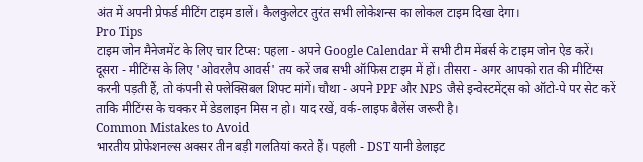अंत में अपनी प्रेफर्ड मीटिंग टाइम डालें। कैलकुलेटर तुरंत सभी लोकेशन्स का लोकल टाइम दिखा देगा।
Pro Tips
टाइम जोन मैनेजमेंट के लिए चार टिप्स: पहला - अपने Google Calendar में सभी टीम मेंबर्स के टाइम जोन ऐड करें। दूसरा - मीटिंग्स के लिए 'ओवरलैप आवर्स' तय करें जब सभी ऑफिस टाइम में हों। तीसरा - अगर आपको रात की मीटिंग्स करनी पड़ती हैं, तो कंपनी से फ्लेक्सिबल शिफ्ट मांगें। चौथा - अपने PPF और NPS जैसे इन्वेस्टमेंट्स को ऑटो-पे पर सेट करें ताकि मीटिंग्स के चक्कर में डेडलाइन मिस न हो। याद रखें, वर्क-लाइफ बैलेंस जरूरी है।
Common Mistakes to Avoid
भारतीय प्रोफेशनल्स अक्सर तीन बड़ी गलतियां करते हैं। पहली - DST यानी डेलाइट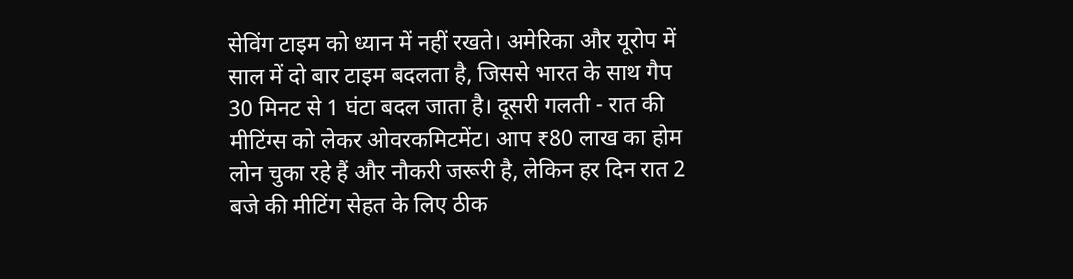सेविंग टाइम को ध्यान में नहीं रखते। अमेरिका और यूरोप में साल में दो बार टाइम बदलता है, जिससे भारत के साथ गैप 30 मिनट से 1 घंटा बदल जाता है। दूसरी गलती - रात की मीटिंग्स को लेकर ओवरकमिटमेंट। आप ₹80 लाख का होम लोन चुका रहे हैं और नौकरी जरूरी है, लेकिन हर दिन रात 2 बजे की मीटिंग सेहत के लिए ठीक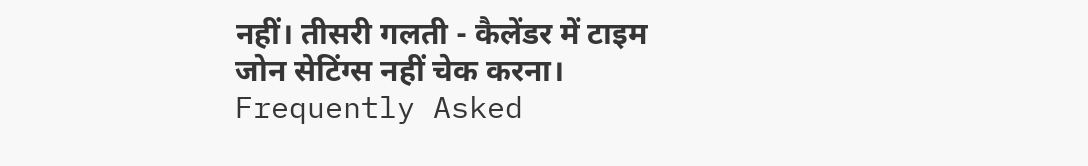नहीं। तीसरी गलती - कैलेंडर में टाइम जोन सेटिंग्स नहीं चेक करना।
Frequently Asked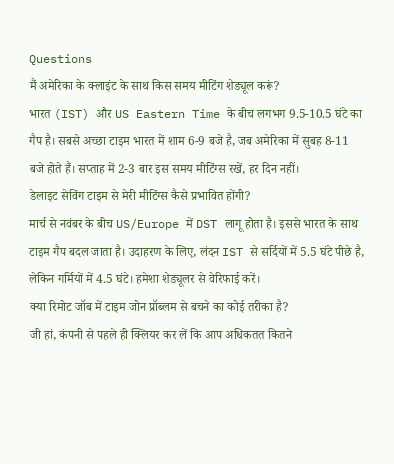Questions
मैं अमेरिका के क्लाइंट के साथ किस समय मीटिंग शेड्यूल करूं?
भारत (IST) और US Eastern Time के बीच लगभग 9.5-10.5 घंटे का गैप है। सबसे अच्छा टाइम भारत में शाम 6-9 बजे है, जब अमेरिका में सुबह 8-11 बजे होते हैं। सप्ताह में 2-3 बार इस समय मीटिंग्स रखें, हर दिन नहीं।
डेलाइट सेविंग टाइम से मेरी मीटिंग्स कैसे प्रभावित होंगी?
मार्च से नवंबर के बीच US/Europe में DST लागू होता है। इससे भारत के साथ टाइम गैप बदल जाता है। उदाहरण के लिए, लंदन IST से सर्दियों में 5.5 घंटे पीछे है, लेकिन गर्मियों में 4.5 घंटे। हमेशा शेड्यूलर से वेरिफाई करें।
क्या रिमोट जॉब में टाइम जोन प्रॉब्लम से बचने का कोई तरीका है?
जी हां, कंपनी से पहले ही क्लियर कर लें कि आप अधिकतत कितने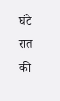घंटे रात की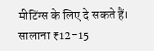मीटिंग्स के लिए दे सकते हैं। सालाना ₹12-15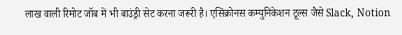लाख वाली रिमोट जॉब में भी बाउंड्री सेट करना जरूरी है। एसिंक्रोनस कम्युनिकेशन टूल्स जैसे Slack, Notion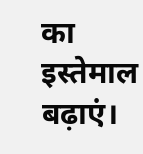का इस्तेमाल बढ़ाएं।